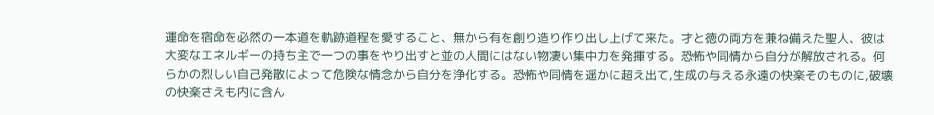運命を宿命を必然の一本道を軌跡道程を愛すること、無から有を創り造り作り出し上げて来た。才と徳の両方を兼ね備えた聖人、彼は大変なエネルギーの持ち主で一つの事をやり出すと並の人間にはない物凄い集中力を発揮する。恐怖や同情から自分が解放される。何らかの烈しい自己発散によって危険な情念から自分を浄化する。恐怖や同情を遥かに超え出て,生成の与える永遠の快楽そのものに,破壊の快楽さえも内に含ん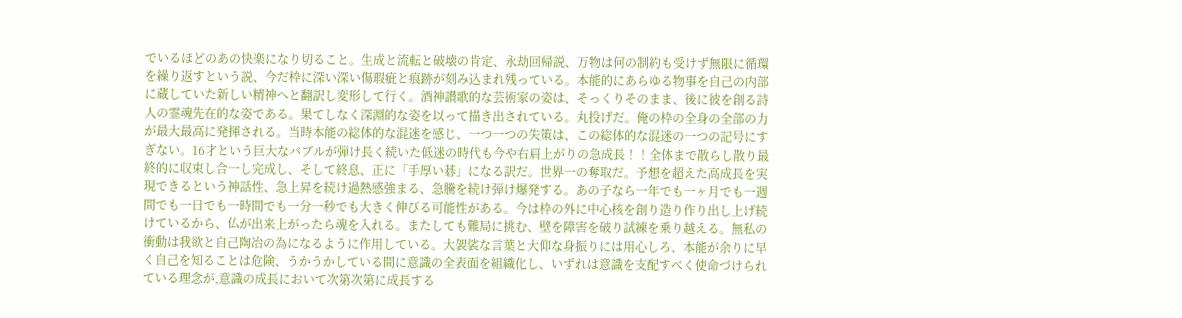でいるほどのあの快楽になり切ること。生成と流転と破壊の肯定、永劫回帰説、万物は何の制約も受けず無限に循環を繰り返すという説、今だ枠に深い深い傷瑕疵と痕跡が刻み込まれ残っている。本能的にあらゆる物事を自己の内部に蔵していた新しい精神へと翻訳し変形して行く。酒神讃歌的な芸術家の姿は、そっくりそのまま、後に彼を創る詩人の霊魂先在的な姿である。果てしなく深淵的な姿を以って描き出されている。丸投げだ。俺の枠の全身の全部の力が最大最高に発揮される。当時本能の総体的な混迷を感じ、一つ一つの失策は、この総体的な混迷の一つの記号にすぎない。16才という巨大なバブルが弾け長く続いた低迷の時代も今や右肩上がりの急成長！！全体まで散らし散り最終的に収束し合一し完成し、そして終息、正に「手厚い碁」になる訳だ。世界一の奪取だ。予想を超えた高成長を実現できるという神話性、急上昇を続け過熱感強まる、急騰を続け弾け爆発する。あの子なら一年でも一ヶ月でも一週間でも一日でも一時間でも一分一秒でも大きく伸びる可能性がある。今は枠の外に中心核を創り造り作り出し上げ続けているから、仏が出来上がったら魂を入れる。またしても難局に挑む、壁を障害を破り試練を乗り越える。無私の衝動は我欲と自己陶冶の為になるように作用している。大袈裟な言葉と大仰な身振りには用心しろ、本能が余りに早く自己を知ることは危険、うかうかしている間に意識の全表面を組織化し、いずれは意識を支配すべく使命づけられている理念が,意識の成長において次第次第に成長する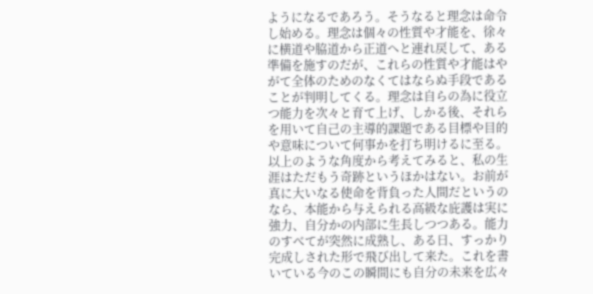ようになるであろう。そうなると理念は命令し始める。理念は個々の性質や才能を、徐々に横道や脇道から正道へと連れ戻して、ある準備を施すのだが、これらの性質や才能はやがて全体のためのなくてはならぬ手段であることが判明してくる。理念は自らの為に役立つ能力を次々と育て上げ、しかる後、それらを用いて自己の主導的課題である目標や目的や意味について何事かを打ち明けるに至る。以上のような角度から考えてみると、私の生涯はただもう奇跡というほかはない。お前が真に大いなる使命を背負った人間だというのなら、本能から与えられる高級な庇護は実に強力、自分かの内部に生長しつつある。能力のすべてが突然に成熟し、ある日、すっかり完成しされた形で飛び出して来た。これを書いている今のこの瞬間にも自分の未来を広々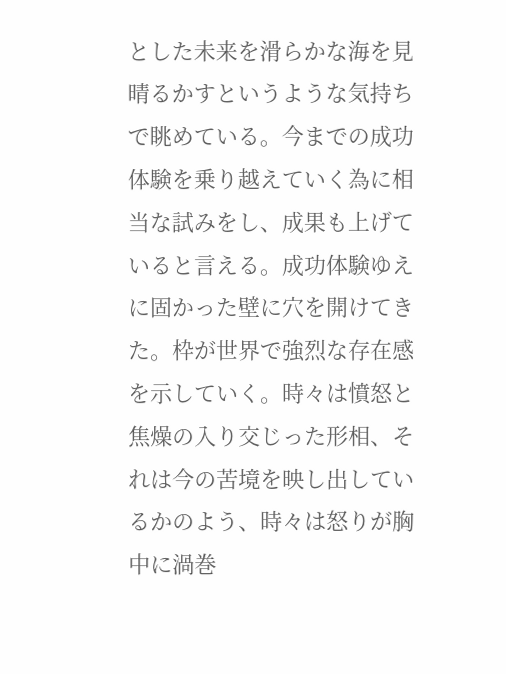とした未来を滑らかな海を見晴るかすというような気持ちで眺めている。今までの成功体験を乗り越えていく為に相当な試みをし、成果も上げていると言える。成功体験ゆえに固かった壁に穴を開けてきた。枠が世界で強烈な存在感を示していく。時々は憤怒と焦燥の入り交じった形相、それは今の苦境を映し出しているかのよう、時々は怒りが胸中に渦巻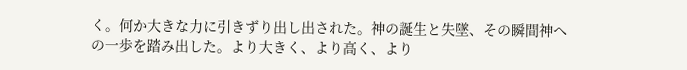く。何か大きな力に引きずり出し出された。神の誕生と失墜、その瞬間神への一歩を踏み出した。より大きく、より高く、より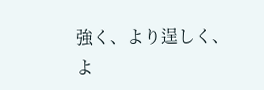強く、より逞しく、よ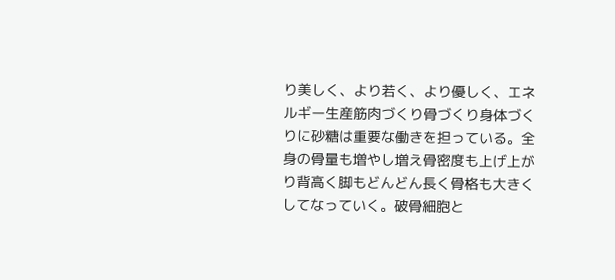り美しく、より若く、より優しく、エネルギー生産筋肉づくり骨づくり身体づくりに砂糖は重要な働きを担っている。全身の骨量も増やし増え骨密度も上げ上がり背高く脚もどんどん長く骨格も大きくしてなっていく。破骨細胞と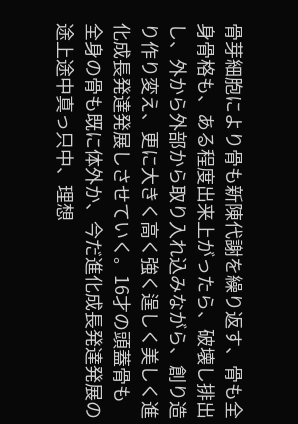骨芽細胞により骨も新陳代謝を繰り返す、骨も全身骨格も、ある程度出来上がったら、破壊し排出し、外から外部から取り入れ込みながら、創り造り作り変え、更に大きく高く強く逞しく美しく進化成長発達発展しさせていく。16才の頭蓋骨も全身の骨も既に体外か、今だ進化成長発達発展の途上途中真っ只中、理想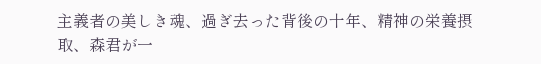主義者の美しき魂、過ぎ去った背後の十年、精神の栄養摂取、森君が一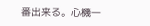番出来る。心機一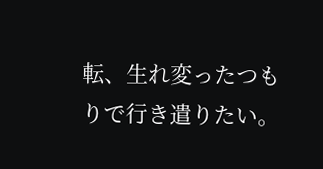転、生れ変ったつもりで行き遣りたい。